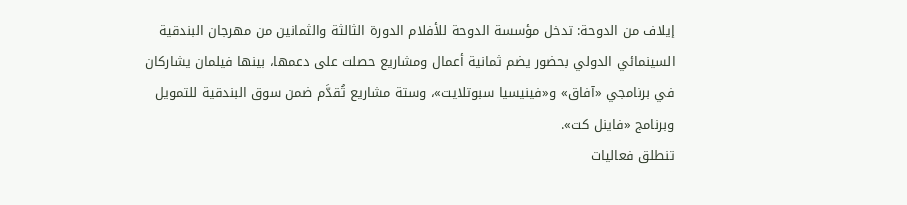إيلاف من الدوحة: تدخل مؤسسة الدوحة للأفلام الدورة الثالثة والثمانين من مهرجان البندقية السينمائي الدولي بحضور يضم ثمانية أعمال ومشاريع حصلت على دعمها، بينها فيلمان يشاركان في برنامجي «آفاق» و«فينيسيا سبوتلايت»، وستة مشاريع تُقدَّم ضمن سوق البندقية للتمويل وبرنامج «فاينل كت».
تنطلق فعاليات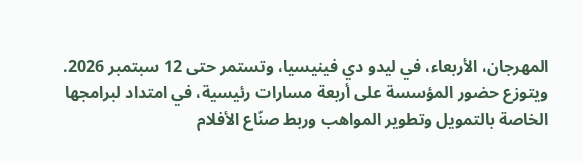المهرجان، الأربعاء، في ليدو دي فينيسيا، وتستمر حتى 12 سبتمبر 2026. ويتوزع حضور المؤسسة على أربعة مسارات رئيسية، في امتداد لبرامجها الخاصة بالتمويل وتطوير المواهب وربط صنّاع الأفلام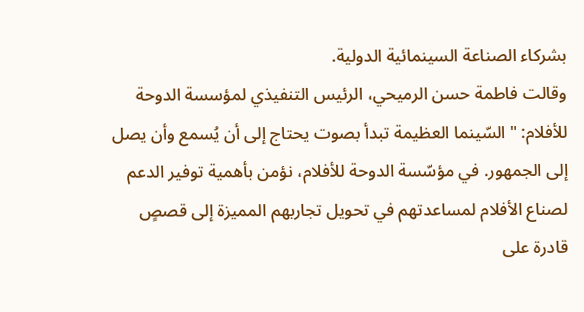بشركاء الصناعة السينمائية الدولية.
وقالت فاطمة حسن الرميحي، الرئيس التنفيذي لمؤسسة الدوحة للأفلام: "السّينما العظيمة تبدأ بصوت يحتاج إلى أن يُسمع وأن يصل إلى الجمهور. في مؤسّسة الدوحة للأفلام، نؤمن بأهمية توفير الدعم لصناع الأفلام لمساعدتهم في تحويل تجاربهم المميزة إلى قصصٍ قادرة على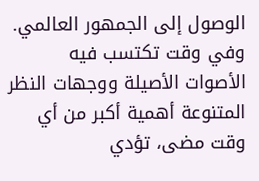الوصول إلى الجمهور العالمي. وفي وقت تكتسب فيه الأصوات الأصيلة ووجهات النظر المتنوعة أهمية أكبر من أي وقت مضى، تؤدي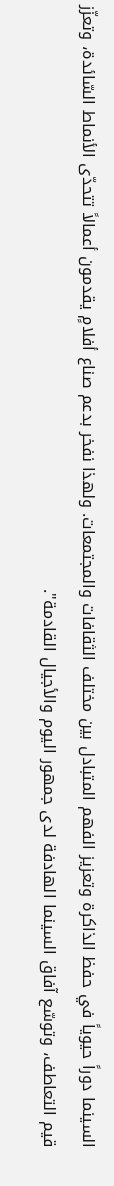السينما دوراً حيوياً في حفظ الذاكرة وتعزيز الفهم المتبادل بين مختلف الثقافات والمجتمعات. ولهذا نفخر بدعم صناع أفلامٍ يقدمون أعمالاً تتحدّى الأنماط السّائدة، وتعزّز قيم التعاطف، وتوسّع آفاق السينما الهادفة لدى جمهور اليوم والأجيال القادمة".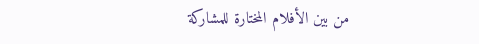من بين الأفلام المختارة للمشاركة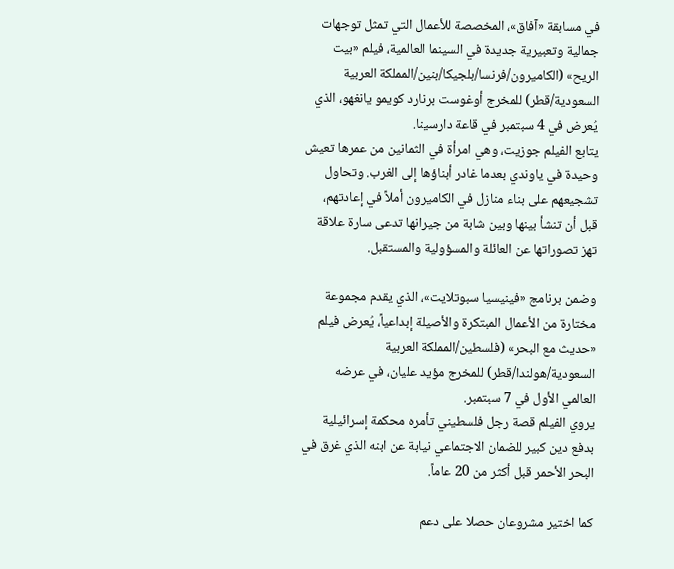في مسابقة «آفاق»، المخصصة للأعمال التي تمثل توجهات جمالية وتعبيرية جديدة في السينما العالمية، فيلم «بيت الريح» (الكاميرون/فرنسا/بلجيكا/بنين/المملكة العربية السعودية/قطر) للمخرج أوغوست برنارد كويمو يانغهو، الذي يُعرض في 4 سبتمبر في قاعة دارسينا.
يتابع الفيلم جوزيت، وهي امرأة في الثمانين من عمرها تعيش وحيدة في ياوندي بعدما غادر أبناؤها إلى الغرب. وتحاول تشجيعهم على بناء منازل في الكاميرون أملاً في إعادتهم، قبل أن تنشأ بينها وبين شابة من جيرانها تدعى سارة علاقة تهز تصوراتها عن العائلة والمسؤولية والمستقبل.

وضمن برنامج «فينيسيا سبوتلايت»، الذي يقدم مجموعة مختارة من الأعمال المبتكرة والأصيلة إبداعياً، يُعرض فيلم «حديث مع البحر» (فلسطين/المملكة العربية السعودية/هولندا/قطر) للمخرج مؤيد عليان، في عرضه العالمي الأول في 7 سبتمبر.
يروي الفيلم قصة رجل فلسطيني تأمره محكمة إسرائيلية بدفع دين كبير للضمان الاجتماعي نيابة عن ابنه الذي غرق في البحر الأحمر قبل أكثر من 20 عاماً.

كما اختير مشروعان حصلا على دعم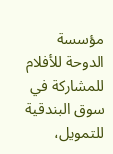مؤسسة الدوحة للأفلام للمشاركة في سوق البندقية للتمويل،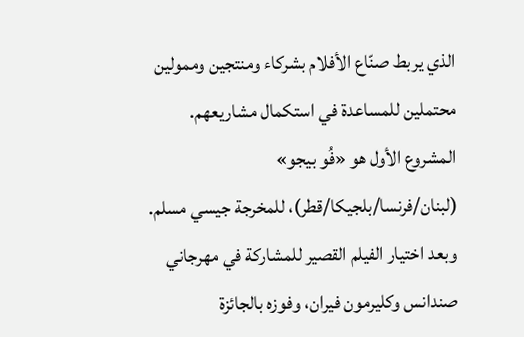الذي يربط صنّاع الأفلام بشركاء ومنتجين وممولين محتملين للمساعدة في استكمال مشاريعهم.
المشروع الأول هو «فُو بيجو» (لبنان/فرنسا/بلجيكا/قطر)، للمخرجة جيسي مسلم. وبعد اختيار الفيلم القصير للمشاركة في مهرجاني صندانس وكليرمون فيران، وفوزه بالجائزة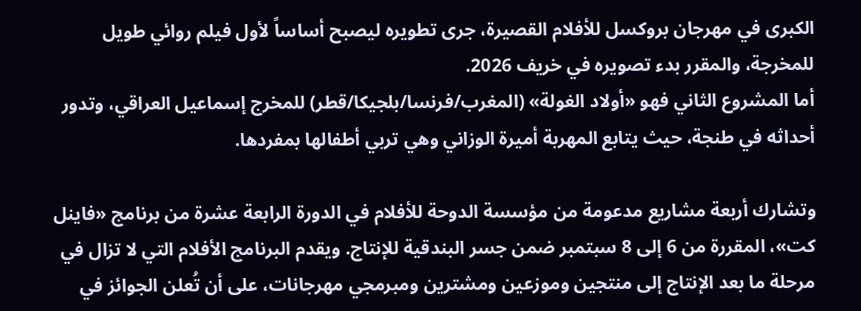الكبرى في مهرجان بروكسل للأفلام القصيرة، جرى تطويره ليصبح أساساً لأول فيلم روائي طويل للمخرجة، والمقرر بدء تصويره في خريف 2026.
أما المشروع الثاني فهو «أولاد الغولة» (المغرب/فرنسا/بلجيكا/قطر) للمخرج إسماعيل العراقي، وتدور أحداثه في طنجة، حيث يتابع المهربة أميرة الوزاني وهي تربي أطفالها بمفردها.

وتشارك أربعة مشاريع مدعومة من مؤسسة الدوحة للأفلام في الدورة الرابعة عشرة من برنامج «فاينل كت»، المقررة من 6 إلى 8 سبتمبر ضمن جسر البندقية للإنتاج. ويقدم البرنامج الأفلام التي لا تزال في مرحلة ما بعد الإنتاج إلى منتجين وموزعين ومشترين ومبرمجي مهرجانات، على أن تُعلن الجوائز في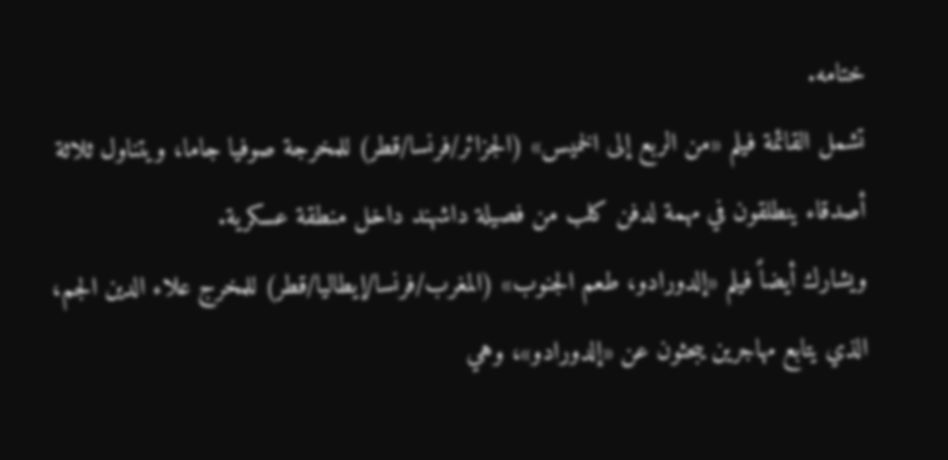ختامه.
تشمل القائمة فيلم «من الربع إلى الخميس» (الجزائر/فرنسا/قطر) للمخرجة صوفيا جاما، ويتناول ثلاثة أصدقاء ينطلقون في مهمة لدفن كلب من فصيلة داشهند داخل منطقة عسكرية.
ويشارك أيضاً فيلم «إلدورادو، طعم الجنوب» (المغرب/فرنسا/إيطاليا/قطر) للمخرج علاء الدين الجم، الذي يتابع مهاجرين يبحثون عن «إلدورادو»، وهي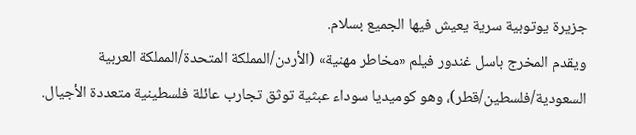جزيرة يوتوبية سرية يعيش فيها الجميع بسلام.
ويقدم المخرج باسل غندور فيلم «مخاطر مهنية» (الأردن/المملكة المتحدة/المملكة العربية السعودية/فلسطين/قطر)، وهو كوميديا سوداء عبثية توثق تجارب عائلة فلسطينية متعددة الأجيال.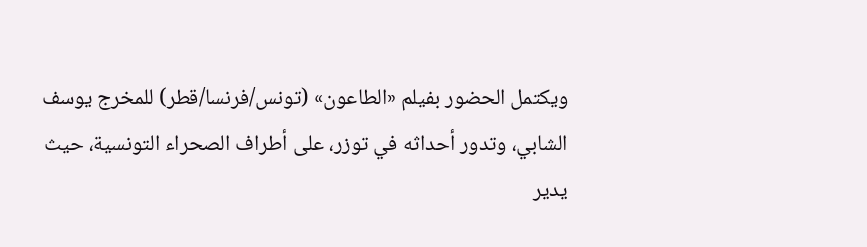ويكتمل الحضور بفيلم «الطاعون» (تونس/فرنسا/قطر) للمخرج يوسف الشابي، وتدور أحداثه في توزر، على أطراف الصحراء التونسية، حيث يدير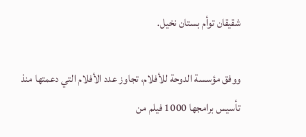شقيقان توأم بستان نخيل.

ووفق مؤسسة الدوحة للأفلام، تجاوز عدد الأفلام التي دعمتها منذ تأسيس برامجها 1000 فيلم من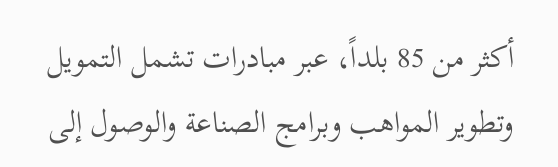أكثر من 85 بلداً، عبر مبادرات تشمل التمويل وتطوير المواهب وبرامج الصناعة والوصول إلى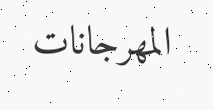المهرجانات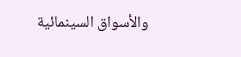والأسواق السينمائية